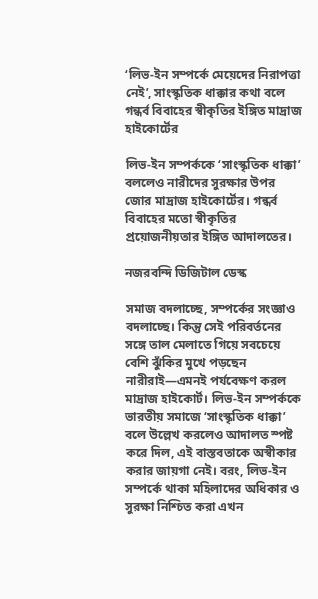‘লিভ-ইন সম্পর্কে মেয়েদের নিরাপত্তা নেই’, সাংস্কৃতিক ধাক্কার কথা বলে গন্ধর্ব বিবাহের স্বীকৃতির ইঙ্গিত মাদ্রাজ হাইকোর্টের

লিভ-ইন সম্পর্ককে ‘সাংস্কৃতিক ধাক্কা’ বললেও নারীদের সুরক্ষার উপর জোর মাদ্রাজ হাইকোর্টের। গন্ধর্ব বিবাহের মতো স্বীকৃতির প্রয়োজনীয়তার ইঙ্গিত আদালতের।

নজরবন্দি ডিজিটাল ডেস্ক

সমাজ বদলাচ্ছে, সম্পর্কের সংজ্ঞাও বদলাচ্ছে। কিন্তু সেই পরিবর্তনের সঙ্গে তাল মেলাতে গিয়ে সবচেয়ে বেশি ঝুঁকির মুখে পড়ছেন নারীরাই—এমনই পর্যবেক্ষণ করল মাদ্রাজ হাইকোর্ট। লিভ-ইন সম্পর্ককে ভারতীয় সমাজে ‘সাংস্কৃতিক ধাক্কা’ বলে উল্লেখ করলেও আদালত স্পষ্ট করে দিল, এই বাস্তবতাকে অস্বীকার করার জায়গা নেই। বরং, লিভ-ইন সম্পর্কে থাকা মহিলাদের অধিকার ও সুরক্ষা নিশ্চিত করা এখন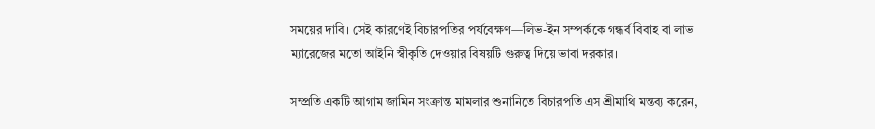সময়ের দাবি। সেই কারণেই বিচারপতির পর্যবেক্ষণ—লিভ-ইন সম্পর্ককে গন্ধর্ব বিবাহ বা লাভ ম্যারেজের মতো আইনি স্বীকৃতি দেওয়ার বিষয়টি গুরুত্ব দিয়ে ভাবা দরকার।

সম্প্রতি একটি আগাম জামিন সংক্রান্ত মামলার শুনানিতে বিচারপতি এস শ্রীমাথি মন্তব্য করেন,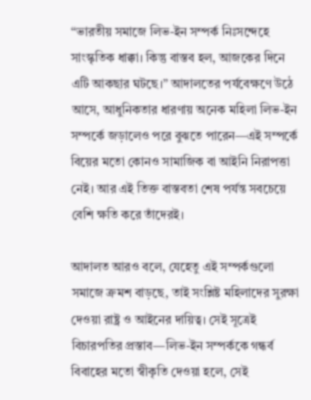“ভারতীয় সমাজে লিভ-ইন সম্পর্ক নিঃসন্দেহে সাংস্কৃতিক ধাক্কা। কিন্তু বাস্তব হল, আজকের দিনে এটি আকছার ঘটছে।” আদালতের পর্যবেক্ষণে উঠে আসে, আধুনিকতার ধারণায় অনেক মহিলা লিভ-ইন সম্পর্কে জড়ালেও পরে বুঝতে পারেন—এই সম্পর্কে বিয়ের মতো কোনও সামাজিক বা আইনি নিরাপত্তা নেই। আর এই তিক্ত বাস্তবতা শেষ পর্যন্ত সবচেয়ে বেশি ক্ষতি করে তাঁদেরই।

আদালত আরও বলে, যেহেতু এই সম্পর্কগুলো সমাজে ক্রমশ বাড়ছে, তাই সংশ্লিষ্ট মহিলাদের সুরক্ষা দেওয়া রাষ্ট্র ও আইনের দায়িত্ব। সেই সূত্রেই বিচারপতির প্রস্তাব—লিভ-ইন সম্পর্ককে গন্ধর্ব বিবাহের মতো স্বীকৃতি দেওয়া হলে, সেই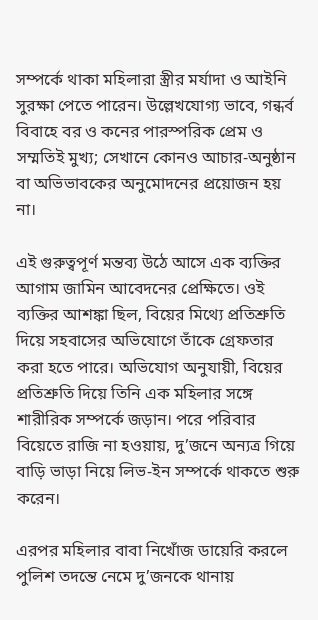সম্পর্কে থাকা মহিলারা স্ত্রীর মর্যাদা ও আইনি সুরক্ষা পেতে পারেন। উল্লেখযোগ্য ভাবে, গন্ধর্ব বিবাহে বর ও কনের পারস্পরিক প্রেম ও সম্মতিই মুখ্য; সেখানে কোনও আচার-অনুষ্ঠান বা অভিভাবকের অনুমোদনের প্রয়োজন হয় না।

এই গুরুত্বপূর্ণ মন্তব্য উঠে আসে এক ব্যক্তির আগাম জামিন আবেদনের প্রেক্ষিতে। ওই ব্যক্তির আশঙ্কা ছিল, বিয়ের মিথ্যে প্রতিশ্রুতি দিয়ে সহবাসের অভিযোগে তাঁকে গ্রেফতার করা হতে পারে। অভিযোগ অনুযায়ী, বিয়ের প্রতিশ্রুতি দিয়ে তিনি এক মহিলার সঙ্গে শারীরিক সম্পর্কে জড়ান। পরে পরিবার বিয়েতে রাজি না হওয়ায়, দু’জনে অন্যত্র গিয়ে বাড়ি ভাড়া নিয়ে লিভ-ইন সম্পর্কে থাকতে শুরু করেন।

এরপর মহিলার বাবা নিখোঁজ ডায়েরি করলে পুলিশ তদন্তে নেমে দু’জনকে থানায়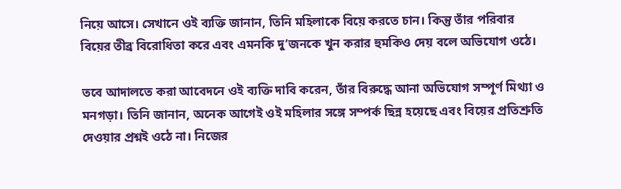নিয়ে আসে। সেখানে ওই ব্যক্তি জানান, তিনি মহিলাকে বিয়ে করতে চান। কিন্তু তাঁর পরিবার বিয়ের তীব্র বিরোধিতা করে এবং এমনকি দু’জনকে খুন করার হুমকিও দেয় বলে অভিযোগ ওঠে।

তবে আদালতে করা আবেদনে ওই ব্যক্তি দাবি করেন, তাঁর বিরুদ্ধে আনা অভিযোগ সম্পূর্ণ মিথ্যা ও মনগড়া। তিনি জানান, অনেক আগেই ওই মহিলার সঙ্গে সম্পর্ক ছিন্ন হয়েছে এবং বিয়ের প্রতিশ্রুতি দেওয়ার প্রশ্নই ওঠে না। নিজের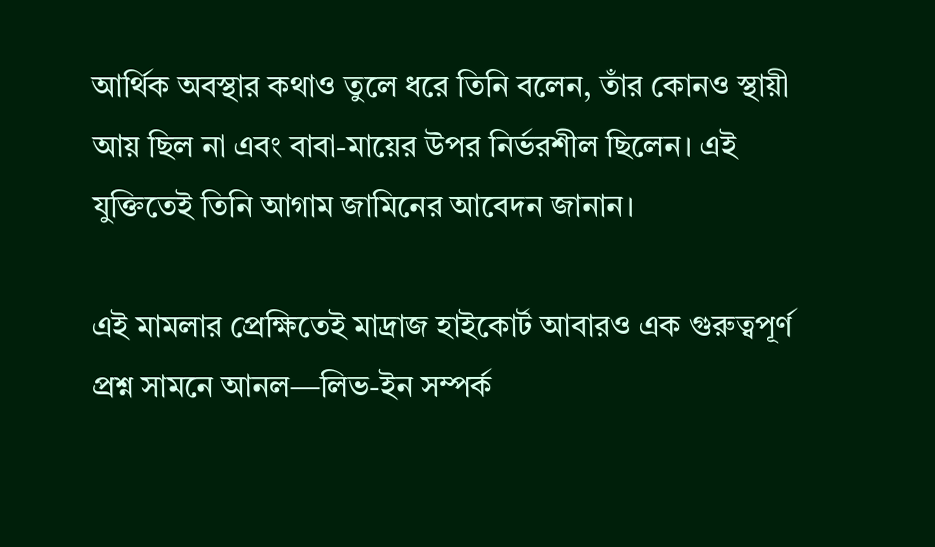আর্থিক অবস্থার কথাও তুলে ধরে তিনি বলেন, তাঁর কোনও স্থায়ী আয় ছিল না এবং বাবা-মায়ের উপর নির্ভরশীল ছিলেন। এই যুক্তিতেই তিনি আগাম জামিনের আবেদন জানান।

এই মামলার প্রেক্ষিতেই মাদ্রাজ হাইকোর্ট আবারও এক গুরুত্বপূর্ণ প্রশ্ন সামনে আনল—লিভ-ইন সম্পর্ক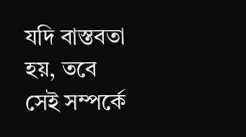যদি বাস্তবতা হয়, তবে সেই সম্পর্কে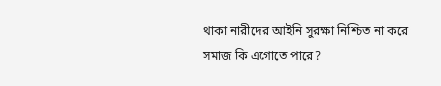থাকা নারীদের আইনি সুরক্ষা নিশ্চিত না করে সমাজ কি এগোতে পারে?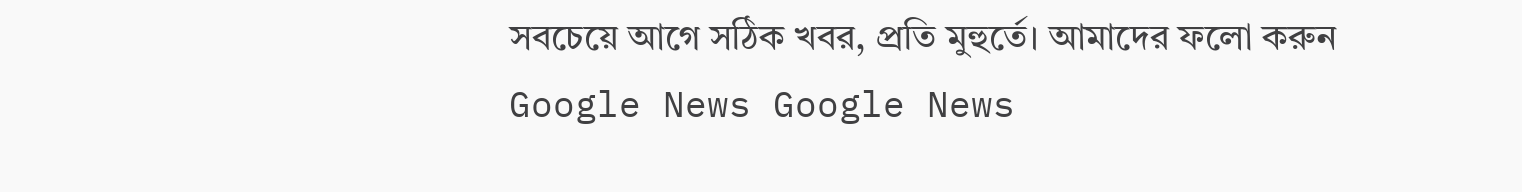সবচেয়ে আগে সঠিক খবর, প্রতি মুহুর্তে। আমাদের ফলো করুন
Google News Google News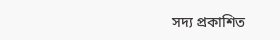সদ্য প্রকাশিত